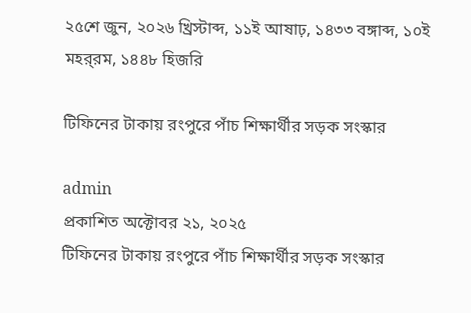২৫শে জুন, ২০২৬ খ্রিস্টাব্দ, ১১ই আষাঢ়, ১৪৩৩ বঙ্গাব্দ, ১০ই মহর্‌রম, ১৪৪৮ হিজরি

টিফিনের টাকায় রংপুরে পাঁচ শিক্ষার্থীর সড়ক সংস্কার

admin
প্রকাশিত অক্টোবর ২১, ২০২৫
টিফিনের টাকায় রংপুরে পাঁচ শিক্ষার্থীর সড়ক সংস্কার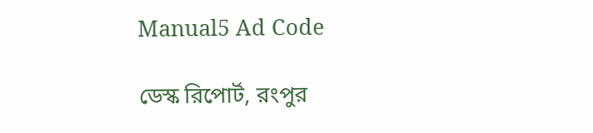Manual5 Ad Code

ডেস্ক রিপোর্ট, রংপুর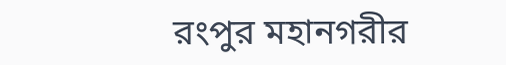রংপুর মহানগরীর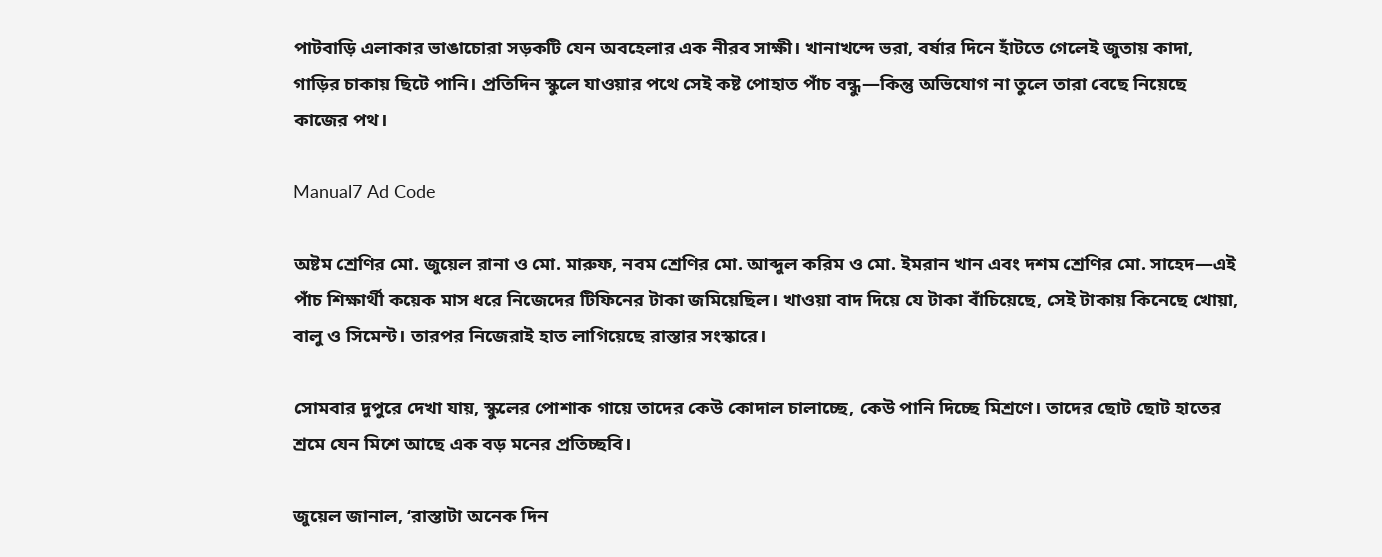পাটবাড়ি এলাকার ভাঙাচোরা সড়কটি যেন অবহেলার এক নীরব সাক্ষী। খানাখন্দে ভরা, বর্ষার দিনে হাঁটতে গেলেই জুতায় কাদা, গাড়ির চাকায় ছিটে পানি। প্রতিদিন স্কুলে যাওয়ার পথে সেই কষ্ট পোহাত পাঁচ বন্ধু—কিন্তু অভিযোগ না তুলে তারা বেছে নিয়েছে কাজের পথ।

Manual7 Ad Code

অষ্টম শ্রেণির মো. জুয়েল রানা ও মো. মারুফ, নবম শ্রেণির মো. আব্দুল করিম ও মো. ইমরান খান এবং দশম শ্রেণির মো. সাহেদ—এই পাঁচ শিক্ষার্থী কয়েক মাস ধরে নিজেদের টিফিনের টাকা জমিয়েছিল। খাওয়া বাদ দিয়ে যে টাকা বাঁচিয়েছে, সেই টাকায় কিনেছে খোয়া, বালু ও সিমেন্ট। তারপর নিজেরাই হাত লাগিয়েছে রাস্তার সংস্কারে।

সোমবার দুপুরে দেখা যায়, স্কুলের পোশাক গায়ে তাদের কেউ কোদাল চালাচ্ছে, কেউ পানি দিচ্ছে মিশ্রণে। তাদের ছোট ছোট হাতের শ্রমে যেন মিশে আছে এক বড় মনের প্রতিচ্ছবি।

জুয়েল জানাল, ‘রাস্তাটা অনেক দিন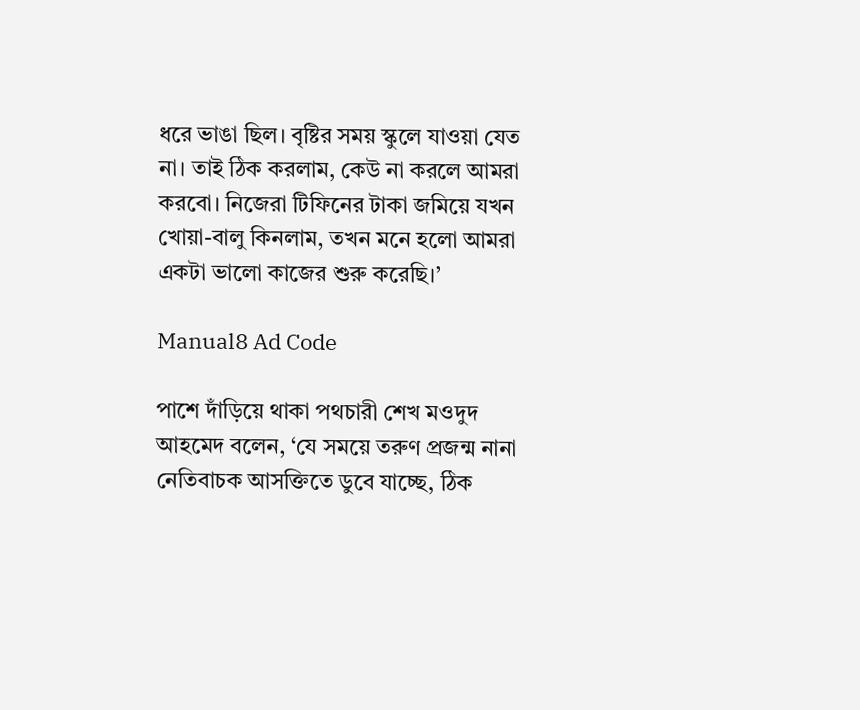ধরে ভাঙা ছিল। বৃষ্টির সময় স্কুলে যাওয়া যেত না। তাই ঠিক করলাম, কেউ না করলে আমরা করবো। নিজেরা টিফিনের টাকা জমিয়ে যখন খোয়া-বালু কিনলাম, তখন মনে হলো আমরা একটা ভালো কাজের শুরু করেছি।’

Manual8 Ad Code

পাশে দাঁড়িয়ে থাকা পথচারী শেখ মওদুদ আহমেদ বলেন, ‘যে সময়ে তরুণ প্রজন্ম নানা নেতিবাচক আসক্তিতে ডুবে যাচ্ছে, ঠিক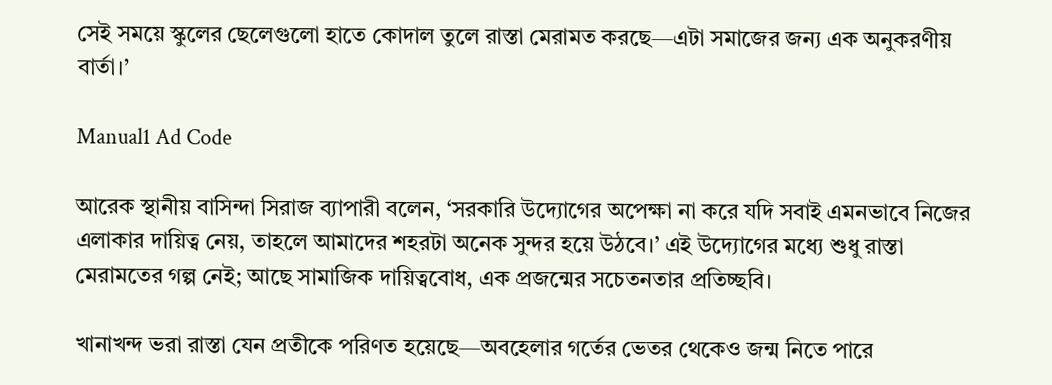সেই সময়ে স্কুলের ছেলেগুলো হাতে কোদাল তুলে রাস্তা মেরামত করছে—এটা সমাজের জন্য এক অনুকরণীয় বার্তা।’

Manual1 Ad Code

আরেক স্থানীয় বাসিন্দা সিরাজ ব্যাপারী বলেন, ‘সরকারি উদ্যোগের অপেক্ষা না করে যদি সবাই এমনভাবে নিজের এলাকার দায়িত্ব নেয়, তাহলে আমাদের শহরটা অনেক সুন্দর হয়ে উঠবে।’ এই উদ্যোগের মধ্যে শুধু রাস্তা মেরামতের গল্প নেই; আছে সামাজিক দায়িত্ববোধ, এক প্রজন্মের সচেতনতার প্রতিচ্ছবি।

খানাখন্দ ভরা রাস্তা যেন প্রতীকে পরিণত হয়েছে—অবহেলার গর্তের ভেতর থেকেও জন্ম নিতে পারে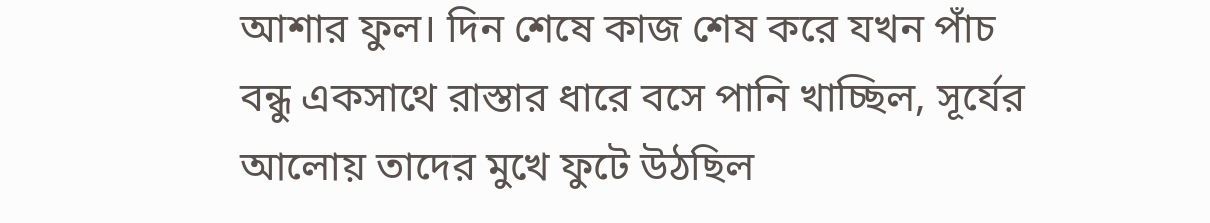আশার ফুল। দিন শেষে কাজ শেষ করে যখন পাঁচ বন্ধু একসাথে রাস্তার ধারে বসে পানি খাচ্ছিল, সূর্যের আলোয় তাদের মুখে ফুটে উঠছিল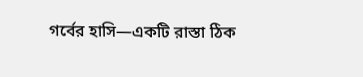গর্বের হাসি—একটি রাস্তা ঠিক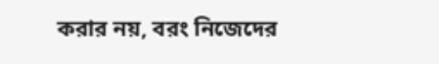করার নয়, বরং নিজেদের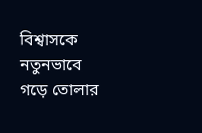বিশ্বাসকে নতুনভাবে গড়ে তোলার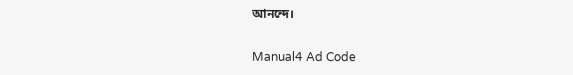আনন্দে।

Manual4 Ad Code